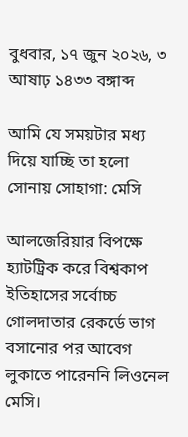বুধবার, ১৭ জুন ২০২৬, ৩ আষাঢ় ১৪৩৩ বঙ্গাব্দ

আমি যে সময়টার মধ্য দিয়ে যাচ্ছি তা হলো সোনায় সোহাগা: মেসি

আলজেরিয়ার বিপক্ষে হ্যাটট্রিক করে বিশ্বকাপ ইতিহাসের সর্বোচ্চ গোলদাতার রেকর্ডে ভাগ বসানোর পর আবেগ লুকাতে পারেননি লিওনেল মেসি।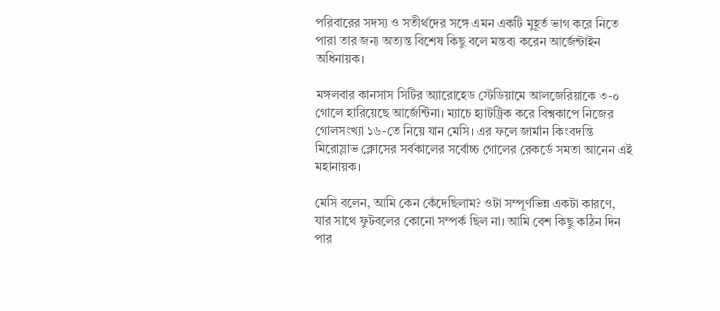পরিবারের সদস্য ও সতীর্থদের সঙ্গে এমন একটি মুহূর্ত ভাগ করে নিতে পারা তার জন্য অত্যন্ত বিশেষ কিছু বলে মন্তব্য করেন আর্জেন্টাইন অধিনায়ক।

মঙ্গলবার কানসাস সিটির অ্যারোহেড স্টেডিয়ামে আলজেরিয়াকে ৩-০ গোলে হারিয়েছে আর্জেন্টিনা। ম্যাচে হ্যাটট্রিক করে বিশ্বকাপে নিজের গোলসংখ্যা ১৬-তে নিয়ে যান মেসি। এর ফলে জার্মান কিংবদন্তি মিরোস্লাভ ক্লোসের সর্বকালের সর্বোচ্চ গোলের রেকর্ডে সমতা আনেন এই মহানায়ক।

মেসি বলেন, আমি কেন কেঁদেছিলাম? ওটা সম্পূর্ণভিন্ন একটা কারণে, যার সাথে ফুটবলের কোনো সম্পর্ক ছিল না। আমি বেশ কিছু কঠিন দিন পার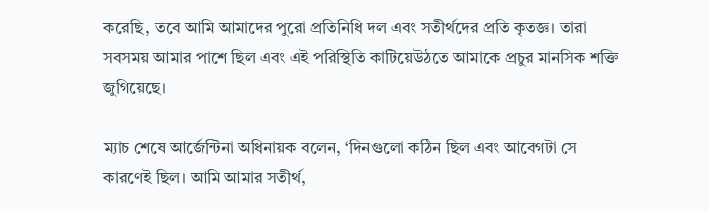করেছি, তবে আমি আমাদের পুরো প্রতিনিধি দল এবং সতীর্থদের প্রতি কৃতজ্ঞ। তারা সবসময় আমার পাশে ছিল এবং এই পরিস্থিতি কাটিয়েউঠতে আমাকে প্রচুর মানসিক শক্তি জুগিয়েছে।

ম্যাচ শেষে আর্জেন্টিনা অধিনায়ক বলেন, ‘দিনগুলো কঠিন ছিল এবং আবেগটা সে কারণেই ছিল। আমি আমার সতীর্থ,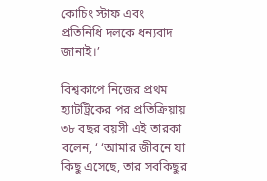কোচিং স্টাফ এবং প্রতিনিধি দলকে ধন্যবাদ জানাই।’

বিশ্বকাপে নিজের প্রথম হ্যাটট্রিকের পর প্রতিক্রিয়ায় ৩৮ বছর বয়সী এই তারকা বলেন, ‘ ‘আমার জীবনে যা কিছু এসেছে, তার সবকিছুর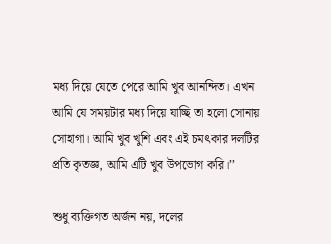মধ্য দিয়ে যেতে পেরে আমি খুব আনন্দিত। এখন আমি যে সময়টার মধ্য দিয়ে যাচ্ছি তা হলো সোনায় সোহাগা। আমি খুব খুশি এবং এই চমৎকার দলটির প্রতি কৃতজ্ঞ, আমি এটি খুব উপভোগ করি।’’

শুধু ব্যক্তিগত অর্জন নয়, দলের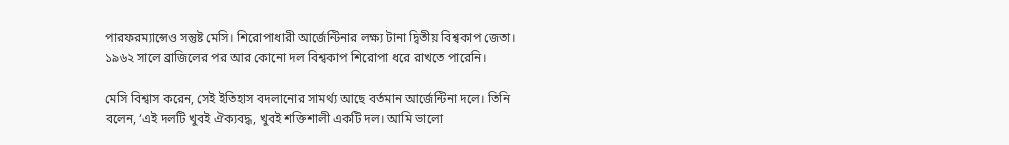পারফরম্যান্সেও সন্তুষ্ট মেসি। শিরোপাধারী আর্জেন্টিনার লক্ষ্য টানা দ্বিতীয় বিশ্বকাপ জেতা। ১৯৬২ সালে ব্রাজিলের পর আর কোনো দল বিশ্বকাপ শিরোপা ধরে রাখতে পারেনি।

মেসি বিশ্বাস করেন, সেই ইতিহাস বদলানোর সামর্থ্য আছে বর্তমান আর্জেন্টিনা দলে। তিনি বলেন, ‘এই দলটি খুবই ঐক্যবদ্ধ, খুবই শক্তিশালী একটি দল। আমি ভালো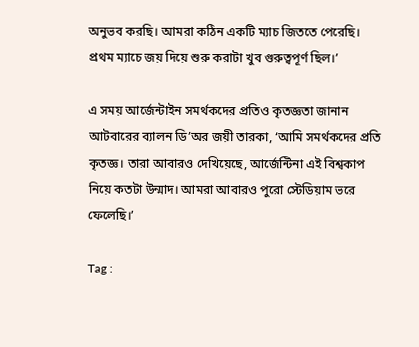অনুভব করছি। আমরা কঠিন একটি ম্যাচ জিততে পেরেছি। প্রথম ম্যাচে জয় দিয়ে শুরু করাটা খুব গুরুত্বপূর্ণ ছিল।’

এ সময় আর্জেন্টাইন সমর্থকদের প্রতিও কৃতজ্ঞতা জানান আটবারের ব্যালন ডি’অর জয়ী তারকা, ‘আমি সমর্থকদের প্রতি কৃতজ্ঞ। তারা আবারও দেখিয়েছে, আর্জেন্টিনা এই বিশ্বকাপ নিয়ে কতটা উন্মাদ। আমরা আবারও পুরো স্টেডিয়াম ভরে ফেলেছি।’

Tag :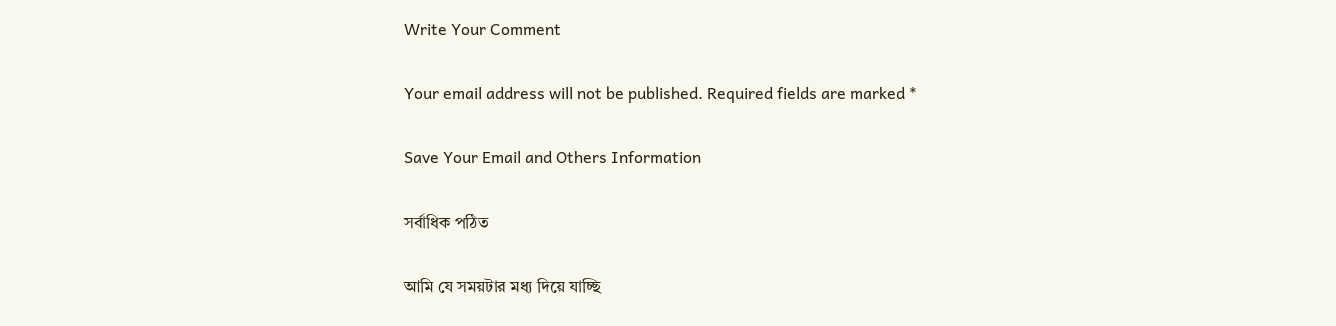Write Your Comment

Your email address will not be published. Required fields are marked *

Save Your Email and Others Information

সর্বাধিক পঠিত

আমি যে সময়টার মধ্য দিয়ে যাচ্ছি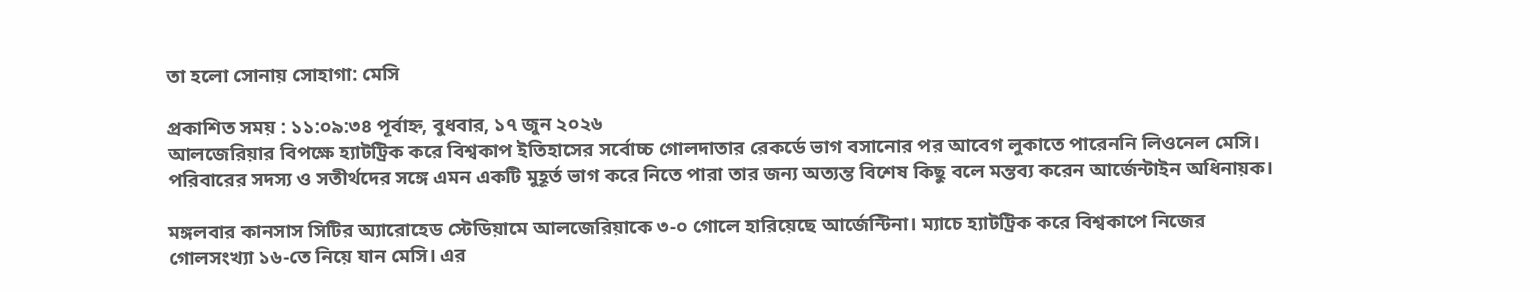তা হলো সোনায় সোহাগা: মেসি

প্রকাশিত সময় : ১১:০৯:৩৪ পূর্বাহ্ন, বুধবার, ১৭ জুন ২০২৬
আলজেরিয়ার বিপক্ষে হ্যাটট্রিক করে বিশ্বকাপ ইতিহাসের সর্বোচ্চ গোলদাতার রেকর্ডে ভাগ বসানোর পর আবেগ লুকাতে পারেননি লিওনেল মেসি। পরিবারের সদস্য ও সতীর্থদের সঙ্গে এমন একটি মুহূর্ত ভাগ করে নিতে পারা তার জন্য অত্যন্ত বিশেষ কিছু বলে মন্তব্য করেন আর্জেন্টাইন অধিনায়ক।

মঙ্গলবার কানসাস সিটির অ্যারোহেড স্টেডিয়ামে আলজেরিয়াকে ৩-০ গোলে হারিয়েছে আর্জেন্টিনা। ম্যাচে হ্যাটট্রিক করে বিশ্বকাপে নিজের গোলসংখ্যা ১৬-তে নিয়ে যান মেসি। এর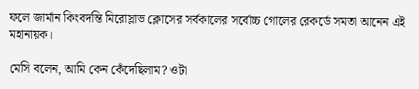ফলে জার্মান কিংবদন্তি মিরোস্লাভ ক্লোসের সর্বকালের সর্বোচ্চ গোলের রেকর্ডে সমতা আনেন এই মহানায়ক।

মেসি বলেন, আমি কেন কেঁদেছিলাম? ওটা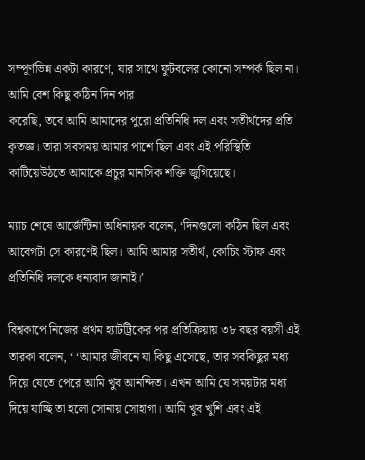সম্পূর্ণভিন্ন একটা কারণে, যার সাথে ফুটবলের কোনো সম্পর্ক ছিল না। আমি বেশ কিছু কঠিন দিন পার
করেছি, তবে আমি আমাদের পুরো প্রতিনিধি দল এবং সতীর্থদের প্রতি কৃতজ্ঞ। তারা সবসময় আমার পাশে ছিল এবং এই পরিস্থিতি কাটিয়েউঠতে আমাকে প্রচুর মানসিক শক্তি জুগিয়েছে।

ম্যাচ শেষে আর্জেন্টিনা অধিনায়ক বলেন, ‘দিনগুলো কঠিন ছিল এবং আবেগটা সে কারণেই ছিল। আমি আমার সতীর্থ, কোচিং স্টাফ এবং প্রতিনিধি দলকে ধন্যবাদ জানাই।’

বিশ্বকাপে নিজের প্রথম হ্যাটট্রিকের পর প্রতিক্রিয়ায় ৩৮ বছর বয়সী এই তারকা বলেন, ‘ ‘আমার জীবনে যা কিছু এসেছে, তার সবকিছুর মধ্য দিয়ে যেতে পেরে আমি খুব আনন্দিত। এখন আমি যে সময়টার মধ্য দিয়ে যাচ্ছি তা হলো সোনায় সোহাগা। আমি খুব খুশি এবং এই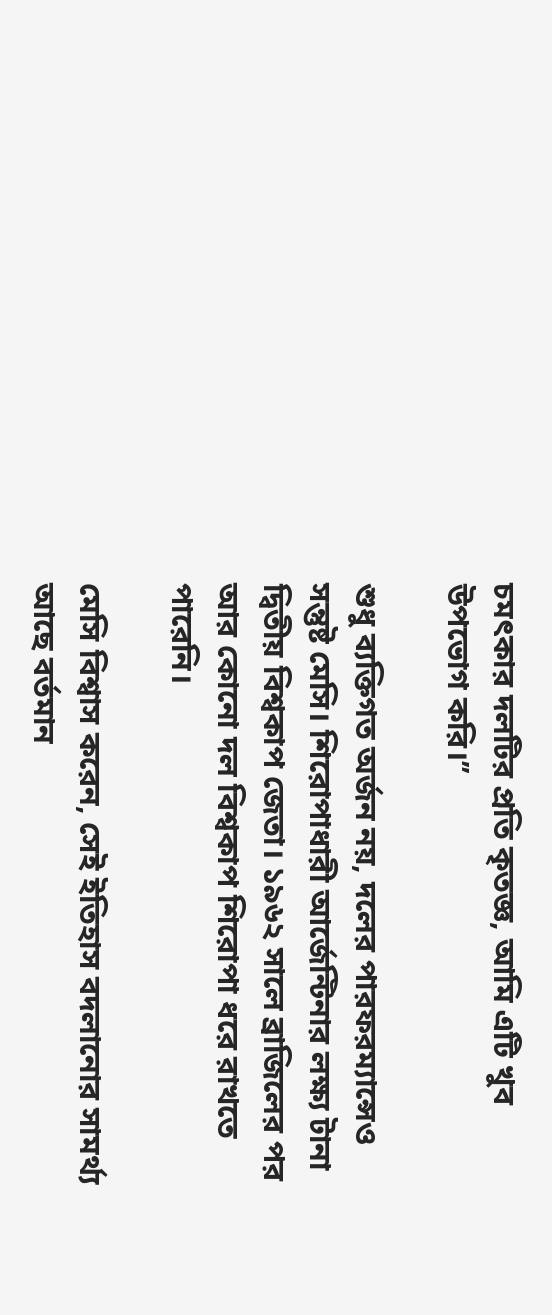চমৎকার দলটির প্রতি কৃতজ্ঞ, আমি এটি খুব উপভোগ করি।’’

শুধু ব্যক্তিগত অর্জন নয়, দলের পারফরম্যান্সেও সন্তুষ্ট মেসি। শিরোপাধারী আর্জেন্টিনার লক্ষ্য টানা দ্বিতীয় বিশ্বকাপ জেতা। ১৯৬২ সালে ব্রাজিলের পর আর কোনো দল বিশ্বকাপ শিরোপা ধরে রাখতে পারেনি।

মেসি বিশ্বাস করেন, সেই ইতিহাস বদলানোর সামর্থ্য আছে বর্তমান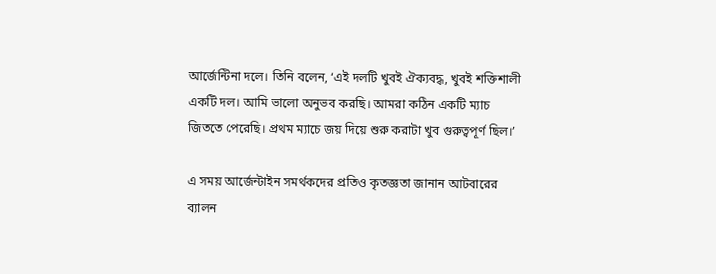আর্জেন্টিনা দলে। তিনি বলেন, ‘এই দলটি খুবই ঐক্যবদ্ধ, খুবই শক্তিশালী একটি দল। আমি ভালো অনুভব করছি। আমরা কঠিন একটি ম্যাচ জিততে পেরেছি। প্রথম ম্যাচে জয় দিয়ে শুরু করাটা খুব গুরুত্বপূর্ণ ছিল।’

এ সময় আর্জেন্টাইন সমর্থকদের প্রতিও কৃতজ্ঞতা জানান আটবারের ব্যালন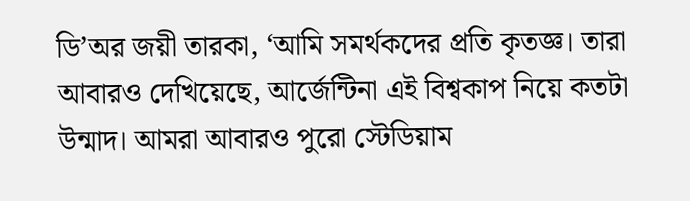ডি’অর জয়ী তারকা, ‘আমি সমর্থকদের প্রতি কৃতজ্ঞ। তারা আবারও দেখিয়েছে, আর্জেন্টিনা এই বিশ্বকাপ নিয়ে কতটা উন্মাদ। আমরা আবারও পুরো স্টেডিয়াম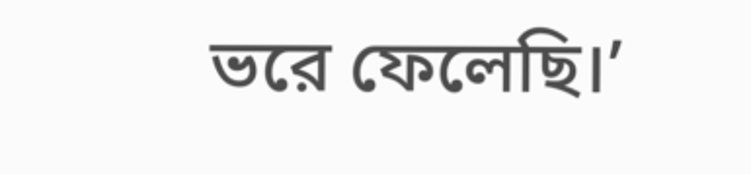ভরে ফেলেছি।’